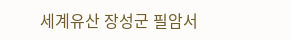세계유산 장성군 필암서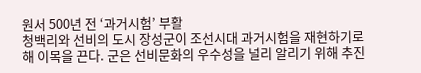원서 500년 전 ‘과거시험’ 부활
청백리와 선비의 도시 장성군이 조선시대 과거시험을 재현하기로 해 이목을 끈다. 군은 선비문화의 우수성을 널리 알리기 위해 추진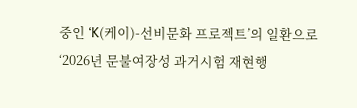중인 ‘K(케이)-선비문화 프로젝트’의 일환으로 ‘2026년 문불여장성 과거시험 재현행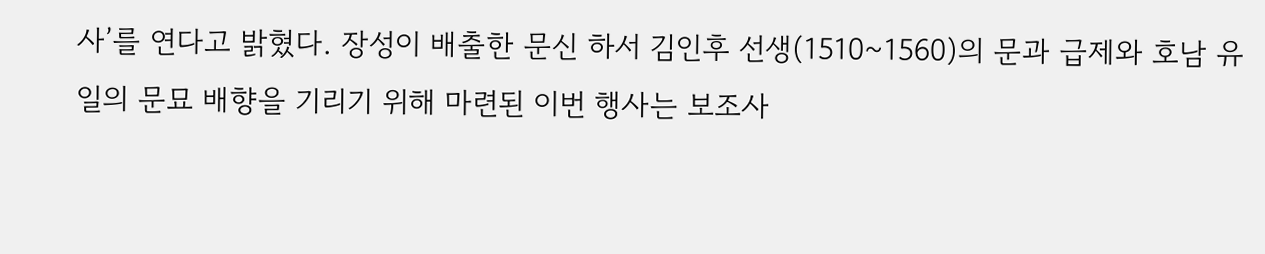사’를 연다고 밝혔다. 장성이 배출한 문신 하서 김인후 선생(1510~1560)의 문과 급제와 호남 유일의 문묘 배향을 기리기 위해 마련된 이번 행사는 보조사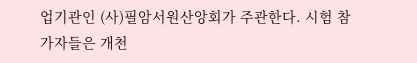업기관인 (사)필암서원산앙회가 주관한다. 시험 참가자들은 개천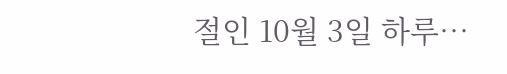절인 10월 3일 하루…